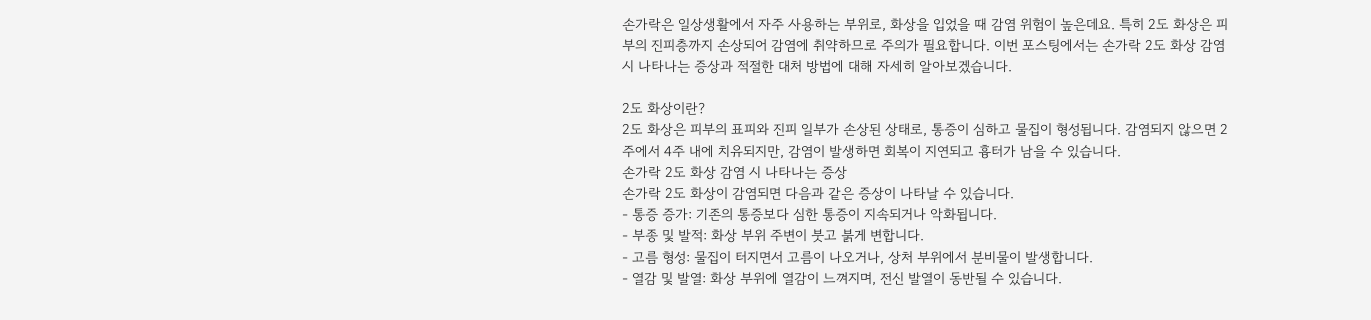손가락은 일상생활에서 자주 사용하는 부위로, 화상을 입었을 때 감염 위험이 높은데요. 특히 2도 화상은 피부의 진피층까지 손상되어 감염에 취약하므로 주의가 필요합니다. 이번 포스팅에서는 손가락 2도 화상 감염 시 나타나는 증상과 적절한 대처 방법에 대해 자세히 알아보겠습니다.

2도 화상이란?
2도 화상은 피부의 표피와 진피 일부가 손상된 상태로, 통증이 심하고 물집이 형성됩니다. 감염되지 않으면 2주에서 4주 내에 치유되지만, 감염이 발생하면 회복이 지연되고 흉터가 남을 수 있습니다.
손가락 2도 화상 감염 시 나타나는 증상
손가락 2도 화상이 감염되면 다음과 같은 증상이 나타날 수 있습니다.
- 통증 증가: 기존의 통증보다 심한 통증이 지속되거나 악화됩니다.
- 부종 및 발적: 화상 부위 주변이 붓고 붉게 변합니다.
- 고름 형성: 물집이 터지면서 고름이 나오거나, 상처 부위에서 분비물이 발생합니다.
- 열감 및 발열: 화상 부위에 열감이 느껴지며, 전신 발열이 동반될 수 있습니다.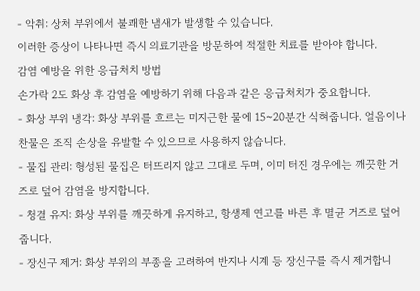- 악취: 상처 부위에서 불쾌한 냄새가 발생할 수 있습니다.
이러한 증상이 나타나면 즉시 의료기관을 방문하여 적절한 치료를 받아야 합니다.
감염 예방을 위한 응급처치 방법
손가락 2도 화상 후 감염을 예방하기 위해 다음과 같은 응급처치가 중요합니다.
- 화상 부위 냉각: 화상 부위를 흐르는 미지근한 물에 15~20분간 식혀줍니다. 얼음이나 찬물은 조직 손상을 유발할 수 있으므로 사용하지 않습니다.
- 물집 관리: 형성된 물집은 터뜨리지 않고 그대로 두며, 이미 터진 경우에는 깨끗한 거즈로 덮어 감염을 방지합니다.
- 청결 유지: 화상 부위를 깨끗하게 유지하고, 항생제 연고를 바른 후 멸균 거즈로 덮어줍니다.
- 장신구 제거: 화상 부위의 부종을 고려하여 반지나 시계 등 장신구를 즉시 제거합니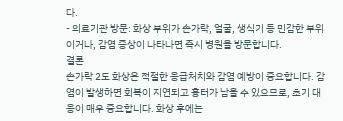다.
- 의료기관 방문: 화상 부위가 손가락, 얼굴, 생식기 등 민감한 부위이거나, 감염 증상이 나타나면 즉시 병원을 방문합니다.
결론
손가락 2도 화상은 적절한 응급처치와 감염 예방이 중요합니다. 감염이 발생하면 회복이 지연되고 흉터가 남을 수 있으므로, 초기 대응이 매우 중요합니다. 화상 후에는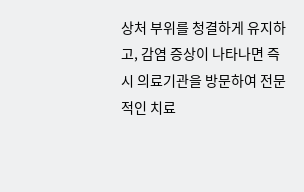상처 부위를 청결하게 유지하고, 감염 증상이 나타나면 즉시 의료기관을 방문하여 전문적인 치료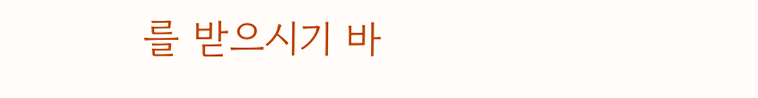를 받으시기 바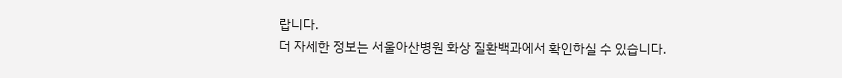랍니다.
더 자세한 정보는 서울아산병원 화상 질환백과에서 확인하실 수 있습니다.